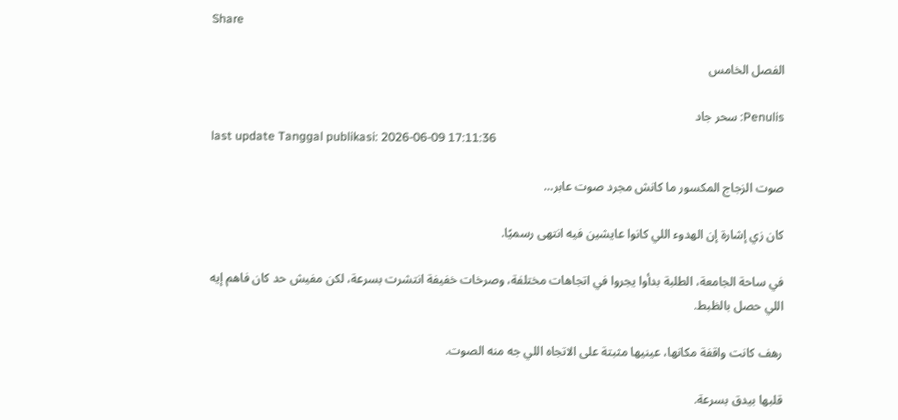Share

الفصل الخامس

Penulis: سحر جاد
last update Tanggal publikasi: 2026-06-09 17:11:36

صوت الزجاج المكسور ما كانش مجرد صوت عابر…

كان زي إشارة إن الهدوء اللي كانوا عايشين فيه انتهى رسميًا.

في ساحة الجامعة، الطلبة بدأوا يجروا في اتجاهات مختلفة، وصرخات خفيفة انتشرت بسرعة، لكن مفيش حد كان فاهم إيه اللي حصل بالظبط.

رهف كانت واقفة مكانها، عينيها مثبتة على الاتجاه اللي جه منه الصوت.

قلبها بيدق بسرعة.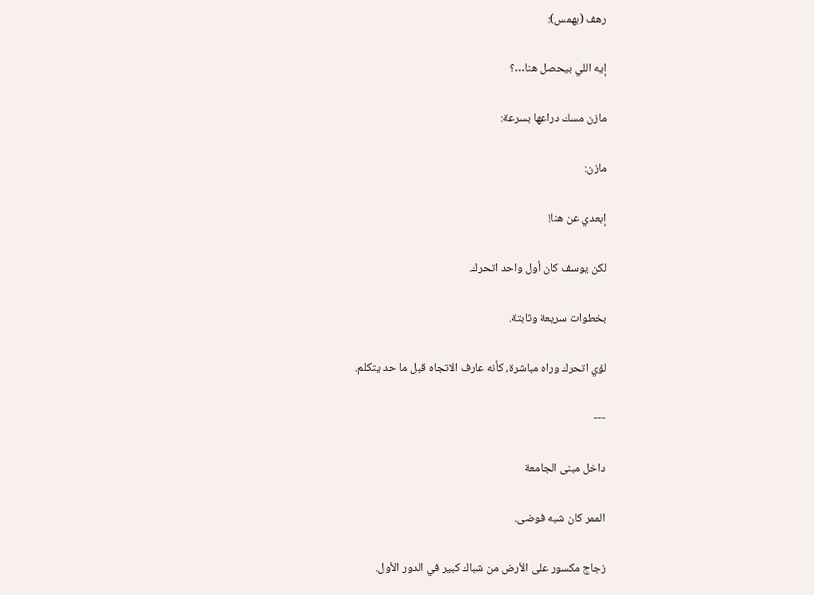رهف (بهمس):

إيه اللي بيحصل هنا…؟

مازن مسك دراعها بسرعة:

مازن:

إبعدي عن هنا!

لكن يوسف كان أول واحد اتحرك.

بخطوات سريعة وثابتة.

لؤي اتحرك وراه مباشرة، كأنه عارف الاتجاه قبل ما حد يتكلم.

---

داخل مبنى الجامعة

الممر كان شبه فوضى.

زجاج مكسور على الأرض من شباك كبير في الدور الأول.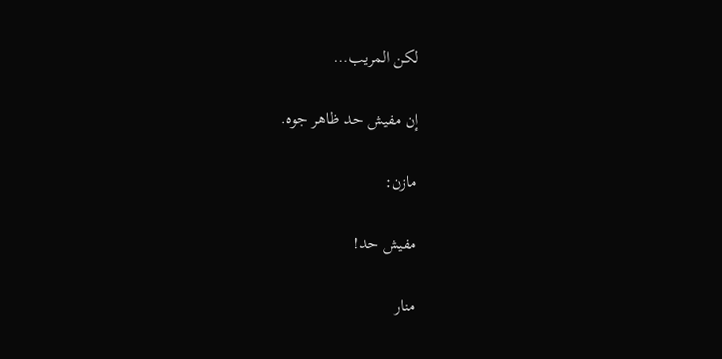لكن المريب…

إن مفيش حد ظاهر جوه.

مازن:

مفيش حد!

منار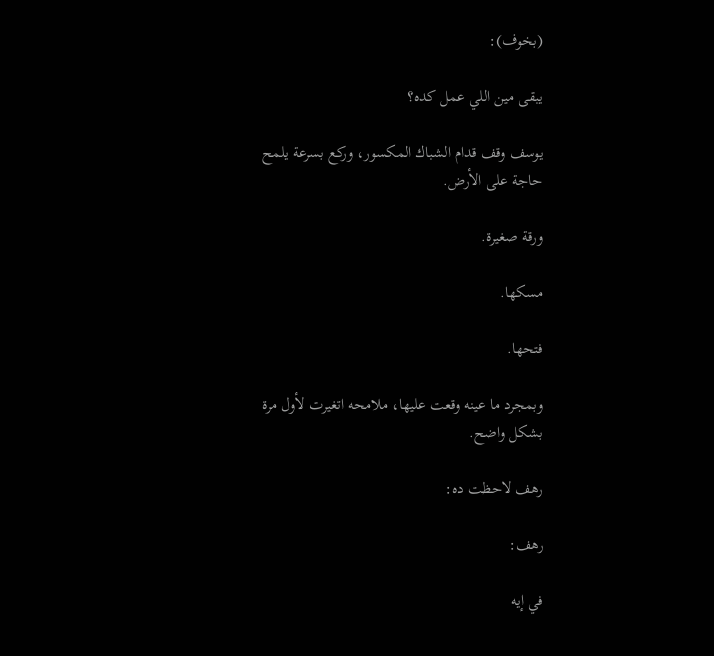(بخوف):

يبقى مين اللي عمل كده؟

يوسف وقف قدام الشباك المكسور، وركع بسرعة يلمح حاجة على الأرض.

ورقة صغيرة.

مسكها.

فتحها.

وبمجرد ما عينه وقعت عليها، ملامحه اتغيرت لأول مرة بشكل واضح.

رهف لاحظت ده:

رهف:

في إيه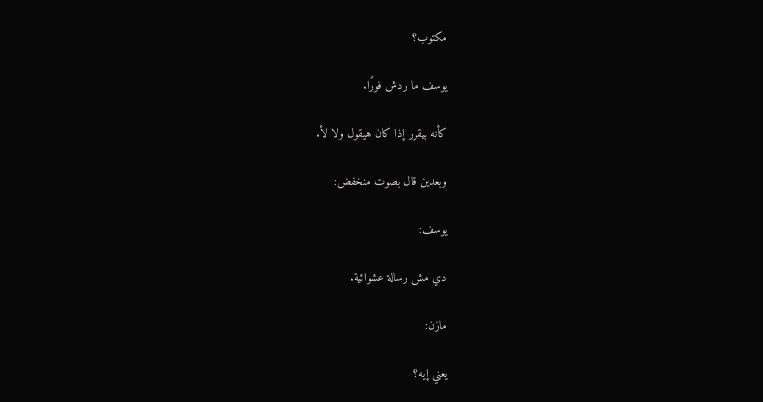مكتوب؟

يوسف ما ردش فورًا.

كأنه بيقرر إذا كان هيقول ولا لأ.

وبعدين قال بصوت منخفض:

يوسف:

دي مش رسالة عشوائية.

مازن:

يعني إيه؟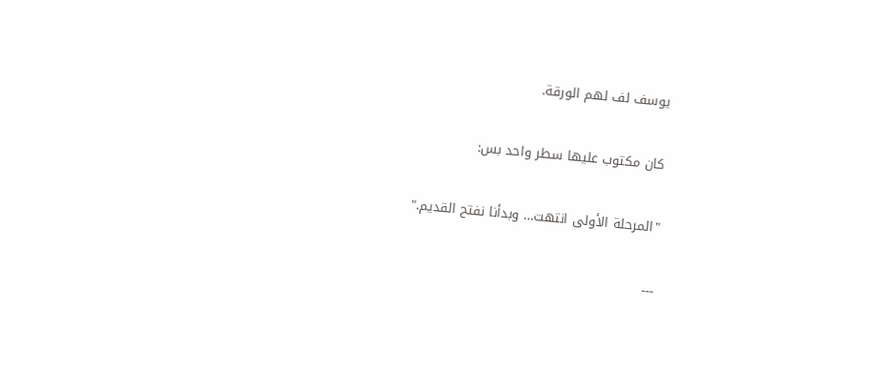يوسف لف لهم الورقة.

كان مكتوب عليها سطر واحد بس:

"المرحلة الأولى انتهت… وبدأنا نفتح القديم."

---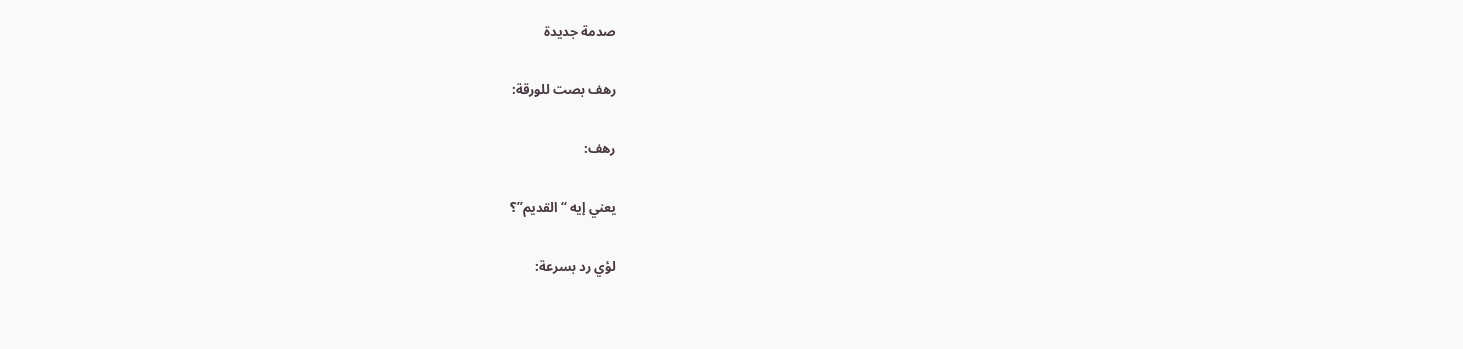صدمة جديدة

رهف بصت للورقة:

رهف:

يعني إيه “القديم”؟

لؤي رد بسرعة: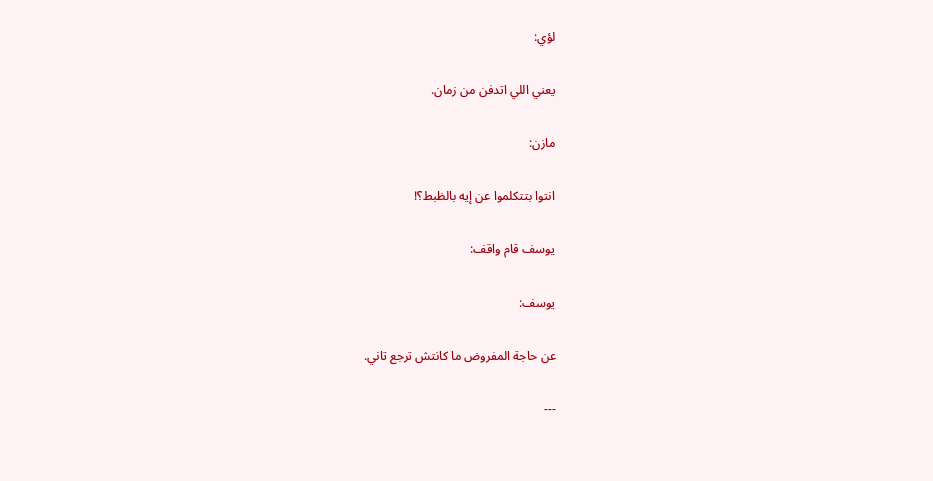لؤي:

يعني اللي اتدفن من زمان.

مازن:

انتوا بتتكلموا عن إيه بالظبط؟!

يوسف قام واقف:

يوسف:

عن حاجة المفروض ما كانتش ترجع تاني.

---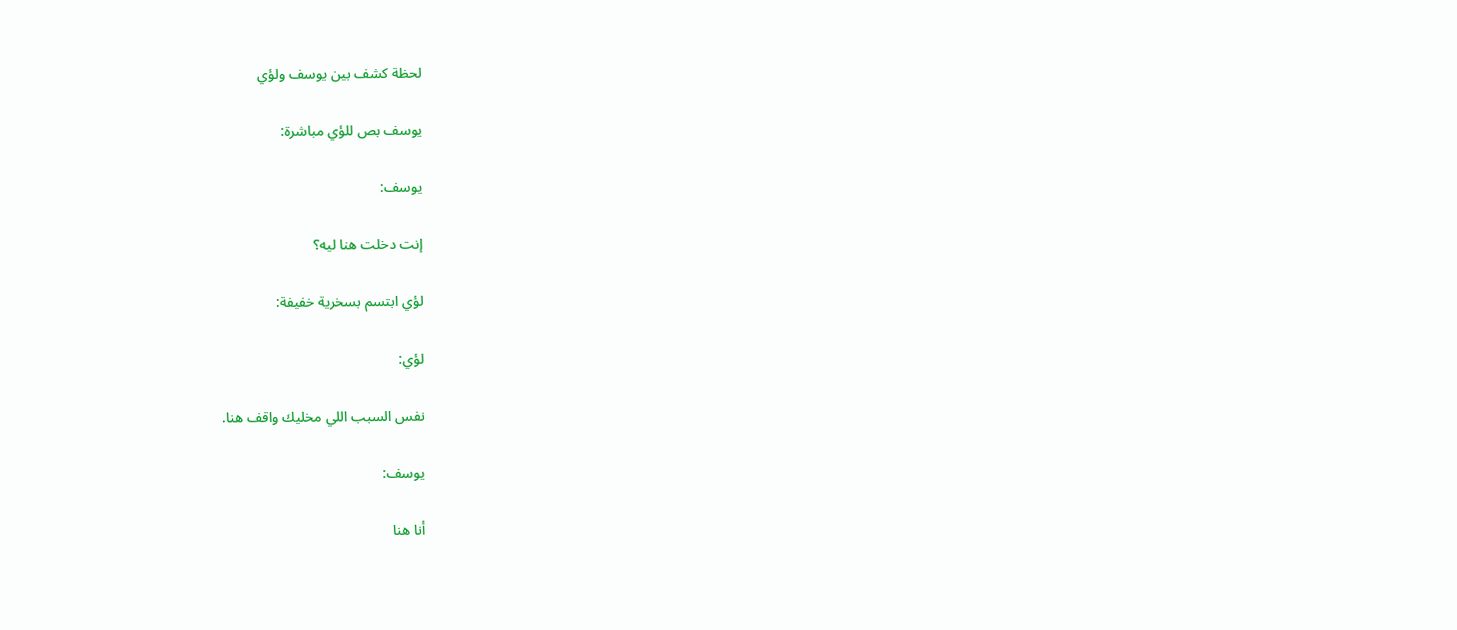لحظة كشف بين يوسف ولؤي

يوسف بص للؤي مباشرة:

يوسف:

إنت دخلت هنا ليه؟

لؤي ابتسم بسخرية خفيفة:

لؤي:

نفس السبب اللي مخليك واقف هنا.

يوسف:

أنا هنا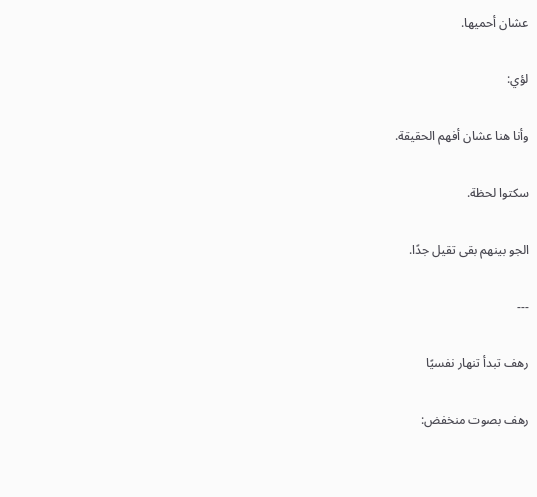عشان أحميها.

لؤي:

وأنا هنا عشان أفهم الحقيقة.

سكتوا لحظة.

الجو بينهم بقى تقيل جدًا.

---

رهف تبدأ تنهار نفسيًا

رهف بصوت منخفض: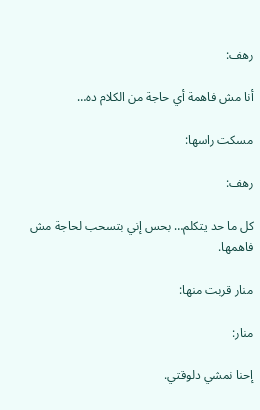رهف:

أنا مش فاهمة أي حاجة من الكلام ده…

مسكت راسها:

رهف:

كل ما حد يتكلم… بحس إني بتسحب لحاجة مش فاهمها.

منار قربت منها:

منار:

إحنا نمشي دلوقتي.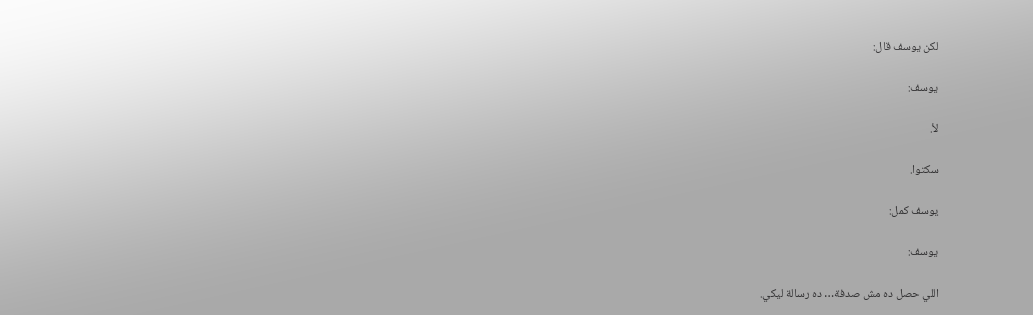لكن يوسف قال:

يوسف:

لأ.

سكتوا.

يوسف كمل:

يوسف:

اللي حصل ده مش صدفة… ده رسالة ليكي.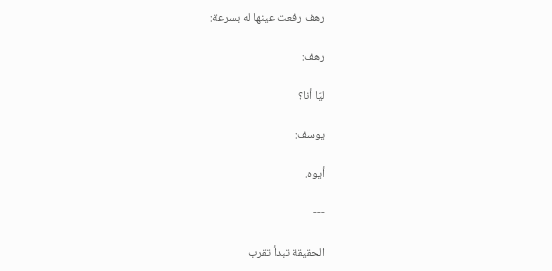رهف رفعت عينها له بسرعة:

رهف:

ليّا أنا؟

يوسف:

أيوه.

---

الحقيقة تبدأ تقرب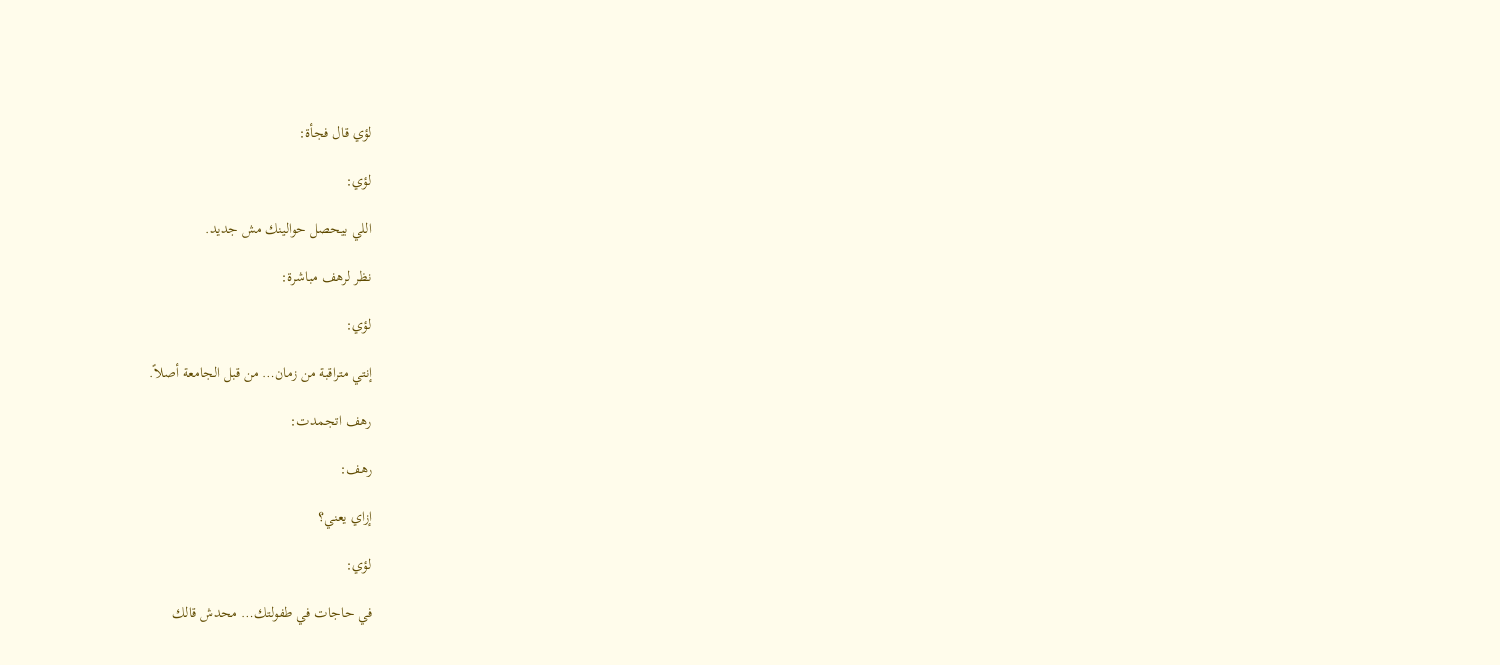لؤي قال فجأة:

لؤي:

اللي بيحصل حوالينك مش جديد.

نظر لرهف مباشرة:

لؤي:

إنتي متراقبة من زمان… من قبل الجامعة أصلاً.

رهف اتجمدت:

رهف:

إزاي يعني؟

لؤي:

في حاجات في طفولتك… محدش قالك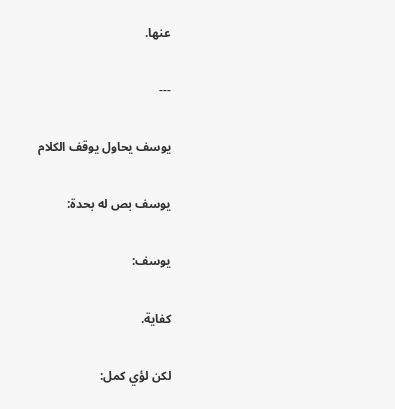عنها.

---

يوسف يحاول يوقف الكلام

يوسف بص له بحدة:

يوسف:

كفاية.

لكن لؤي كمل: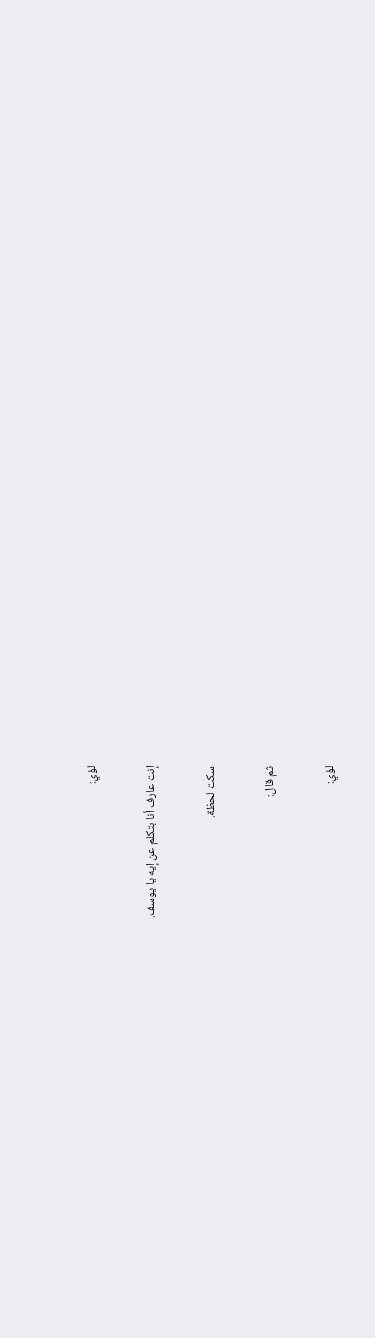لؤي:

إنت عارف أنا بتكلم عن إيه يا يوسف.

سكت لحظة.

ثم قال:

لؤي: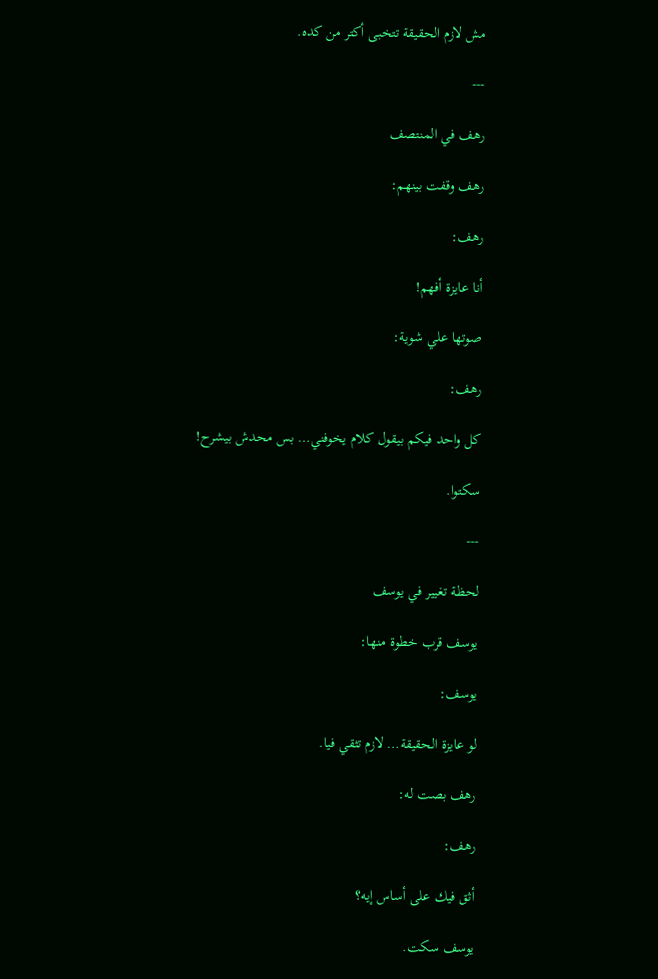مش لازم الحقيقة تتخبى أكتر من كده.

---

رهف في المنتصف

رهف وقفت بينهم:

رهف:

أنا عايزة أفهم!

صوتها علي شوية:

رهف:

كل واحد فيكم بيقول كلام يخوفني… بس محدش بيشرح!

سكتوا.

---

لحظة تغيير في يوسف

يوسف قرب خطوة منها:

يوسف:

لو عايزة الحقيقة… لازم تثقي فيا.

رهف بصت له:

رهف:

أثق فيك على أساس إيه؟

يوسف سكت.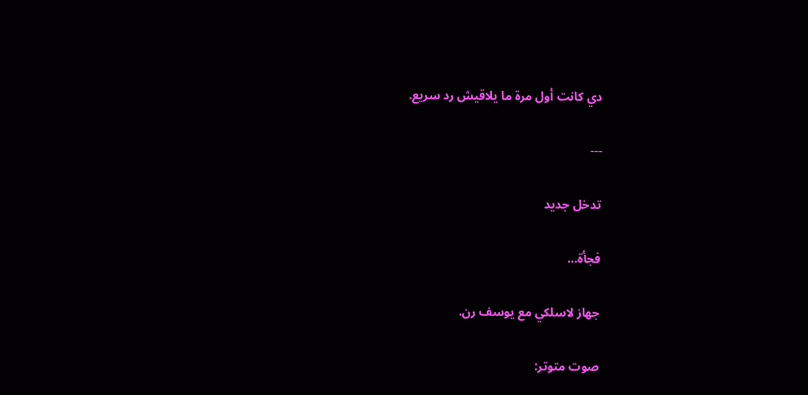دي كانت أول مرة ما يلاقيش رد سريع.

---

تدخل جديد

فجأة…

جهاز لاسلكي مع يوسف رن.

صوت متوتر: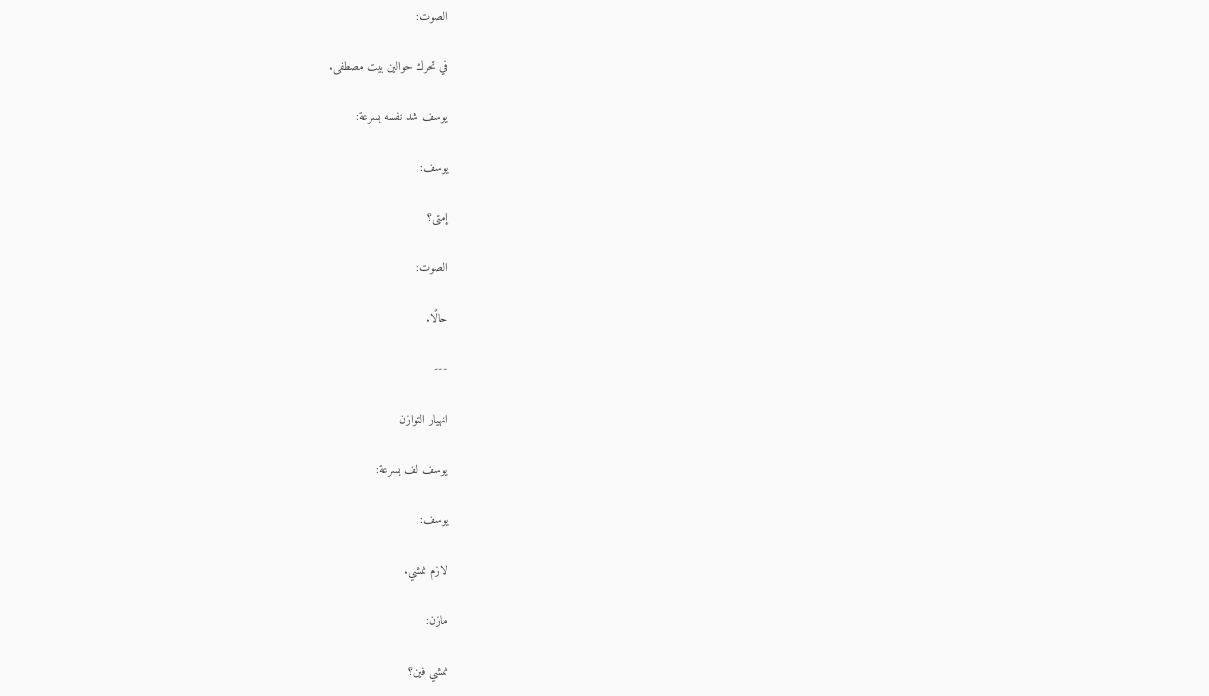الصوت:

في تحرك حوالين بيت مصطفى.

يوسف شد نفسه بسرعة:

يوسف:

إمتى؟

الصوت:

حالًا.

---

انهيار التوازن

يوسف لف بسرعة:

يوسف:

لازم نمشي.

مازن:

نمشي فين؟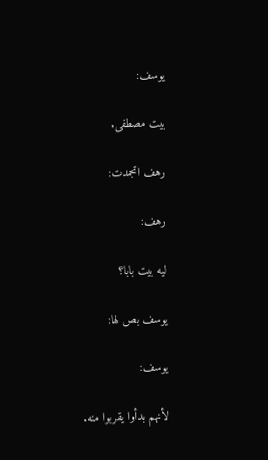يوسف:

بيت مصطفى.

رهف اتجمدت:

رهف:

ليه بيت بابا؟

يوسف بص لها:

يوسف:

لأنهم بدأوا يقربوا منه.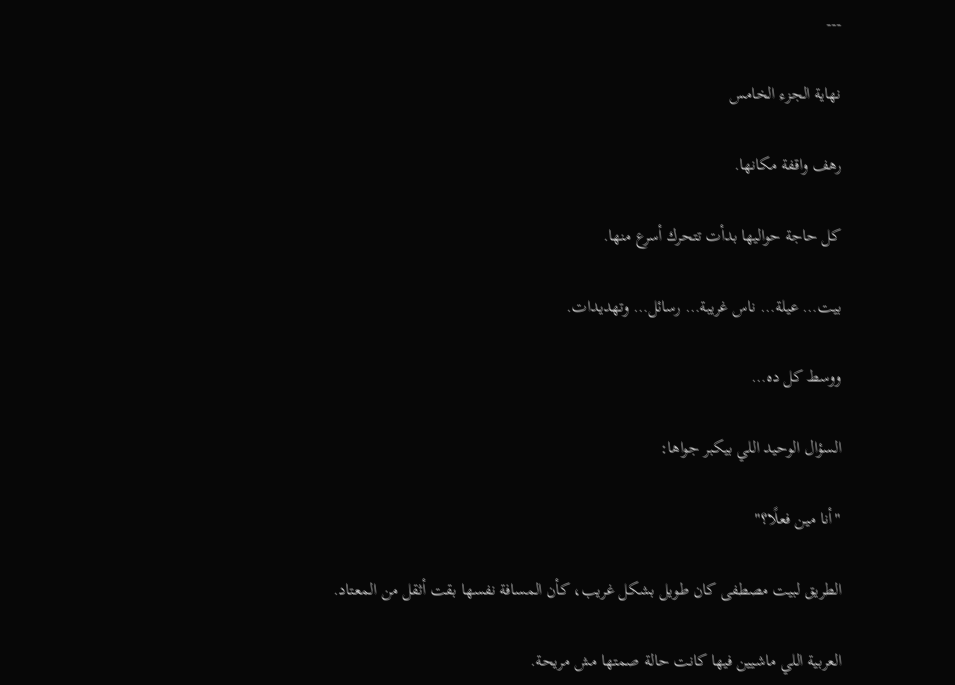---

نهاية الجزء الخامس

رهف واقفة مكانها.

كل حاجة حواليها بدأت تتحرك أسرع منها.

بيت… عيلة… ناس غريبة… رسائل… وتهديدات.

ووسط كل ده…

السؤال الوحيد اللي بيكبر جواها:

"أنا مين فعلًا؟"

الطريق لبيت مصطفى كان طويل بشكل غريب، كأن المسافة نفسها بقت أثقل من المعتاد.

العربية اللي ماشيين فيها كانت حالة صمتها مش مريحة.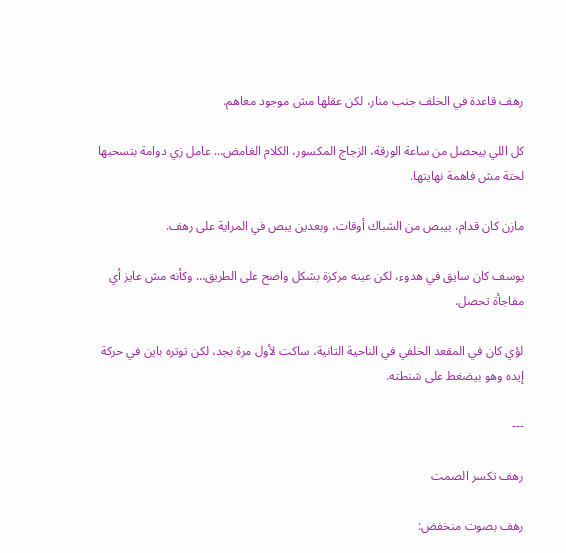رهف قاعدة في الخلف جنب منار، لكن عقلها مش موجود معاهم.

كل اللي بيحصل من ساعة الورقة، الزجاج المكسور، الكلام الغامض… عامل زي دوامة بتسحبها لحتة مش فاهمة نهايتها.

مازن كان قدام، بيبص من الشباك أوقات، وبعدين يبص في المراية على رهف.

يوسف كان سايق في هدوء، لكن عينه مركزة بشكل واضح على الطريق… وكأنه مش عايز أي مفاجأة تحصل.

لؤي كان في المقعد الخلفي في الناحية التانية، ساكت لأول مرة بجد، لكن توتره باين في حركة إيده وهو بيضغط على شنطته.

---

رهف تكسر الصمت

رهف بصوت منخفض: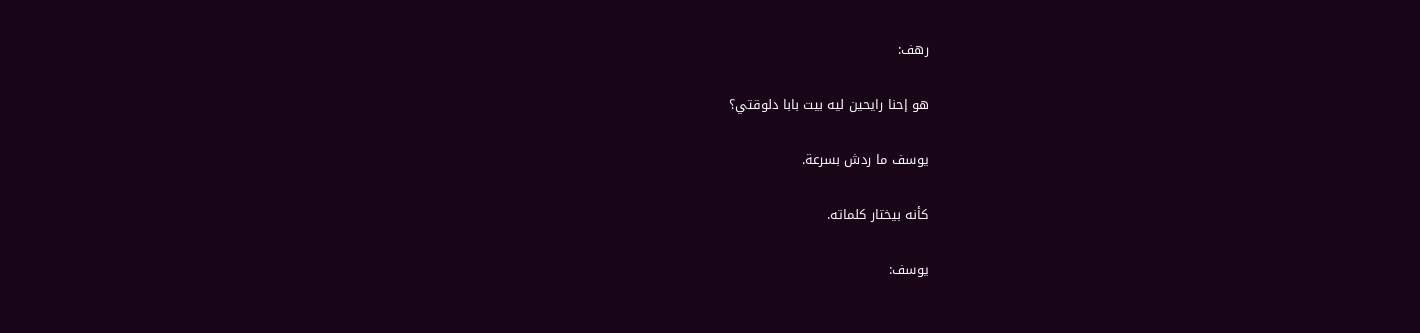رهف:

هو إحنا رايحين ليه بيت بابا دلوقتي؟

يوسف ما ردش بسرعة.

كأنه بيختار كلماته.

يوسف: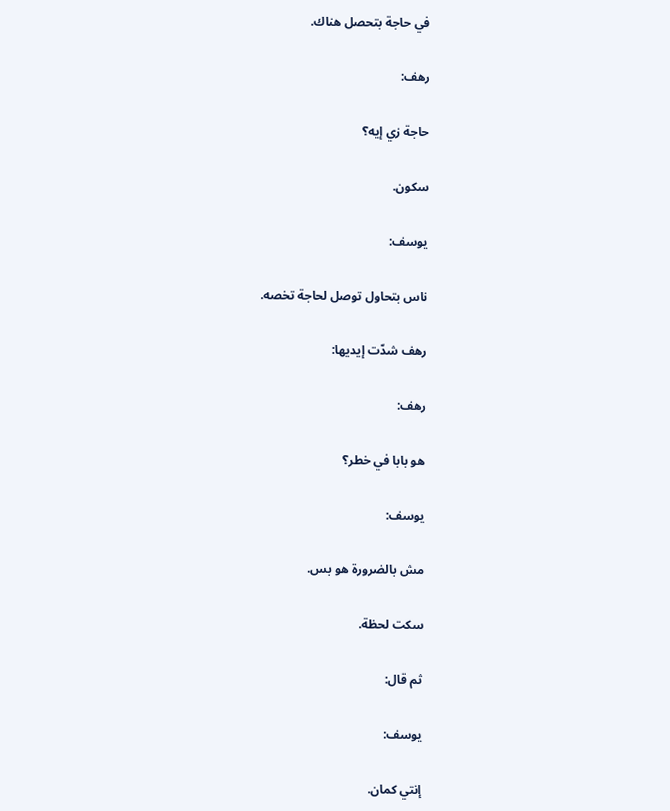في حاجة بتحصل هناك.

رهف:

حاجة زي إيه؟

سكون.

يوسف:

ناس بتحاول توصل لحاجة تخصه.

رهف شدّت إيديها:

رهف:

هو بابا في خطر؟

يوسف:

مش بالضرورة هو بس.

سكت لحظة.

ثم قال:

يوسف:

إنتي كمان.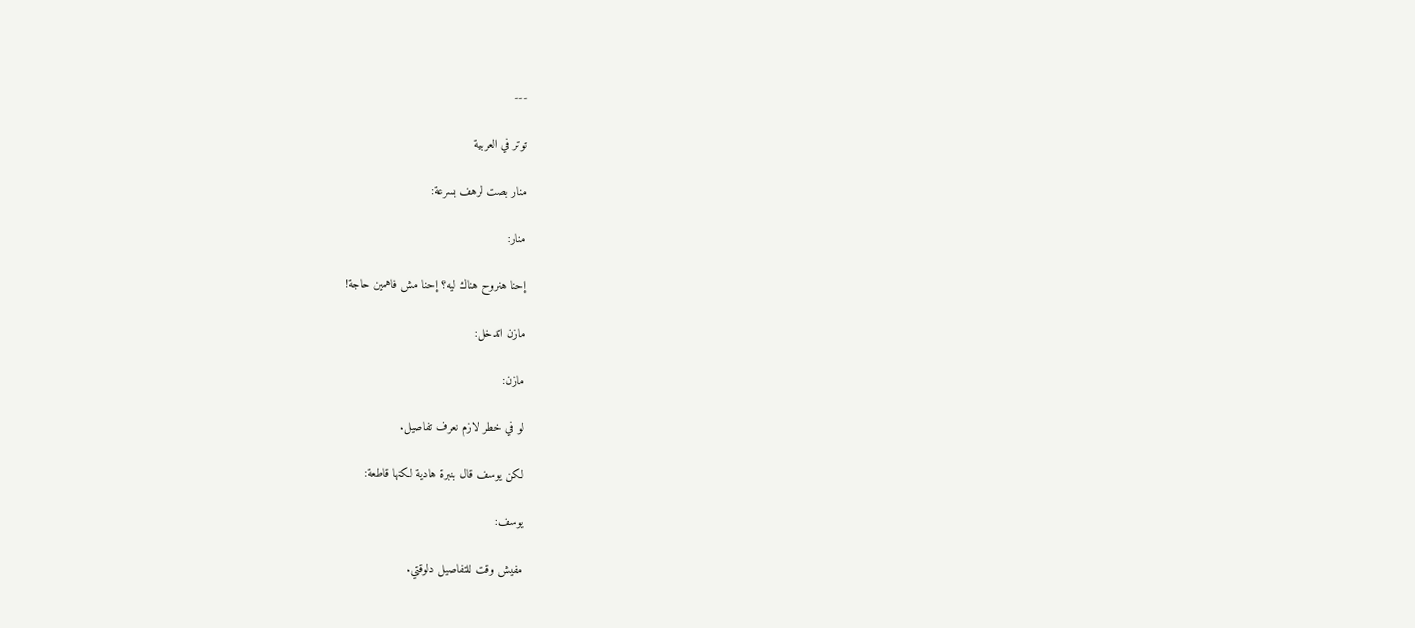---

توتر في العربية

منار بصت لرهف بسرعة:

منار:

إحنا هنروح هناك ليه؟ إحنا مش فاهمين حاجة!

مازن اتدخل:

مازن:

لو في خطر لازم نعرف تفاصيل.

لكن يوسف قال بنبرة هادية لكنها قاطعة:

يوسف:

مفيش وقت للتفاصيل دلوقتي.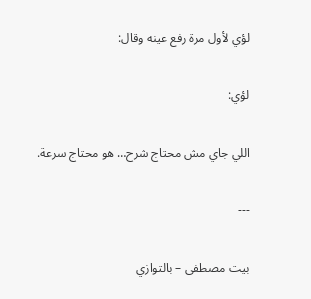لؤي لأول مرة رفع عينه وقال:

لؤي:

اللي جاي مش محتاج شرح… هو محتاج سرعة.

---

بيت مصطفى – بالتوازي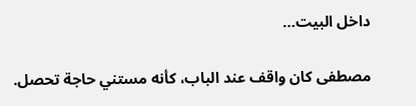داخل البيت…

مصطفى كان واقف عند الباب، كأنه مستني حاجة تحصل.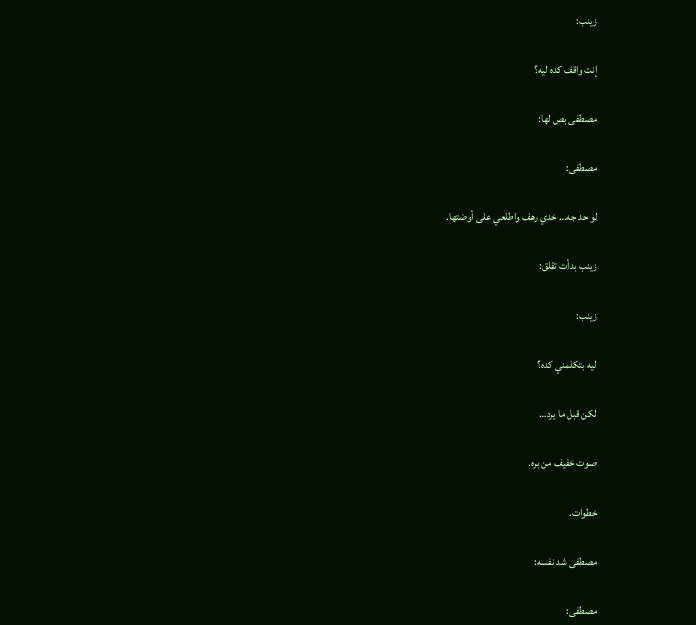زينب:

إنت واقف كده ليه؟

مصطفى بص لها:

مصطفى:

لو حد جه… خدي رهف واطلعي على أوضتها.

زينب بدأت تقلق:

زينب:

ليه بتكلمني كده؟

لكن قبل ما يرد…

صوت خفيف من بره.

خطوات.

مصطفى شد نفسه:

مصطفى: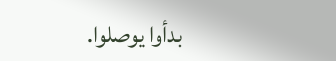بدأوا يوصلوا.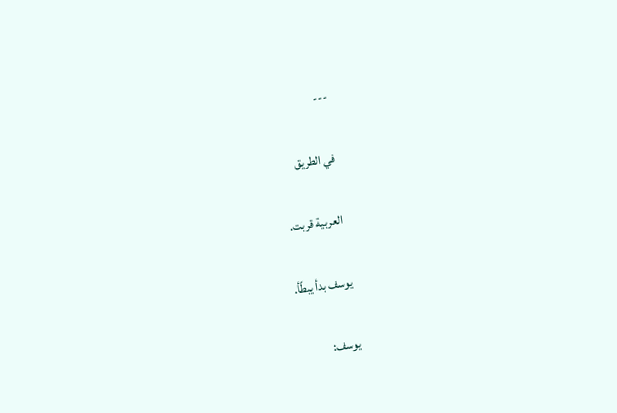---

في الطريق

العربية قربت.

يوسف بدأ يبطّأ.

يوسف: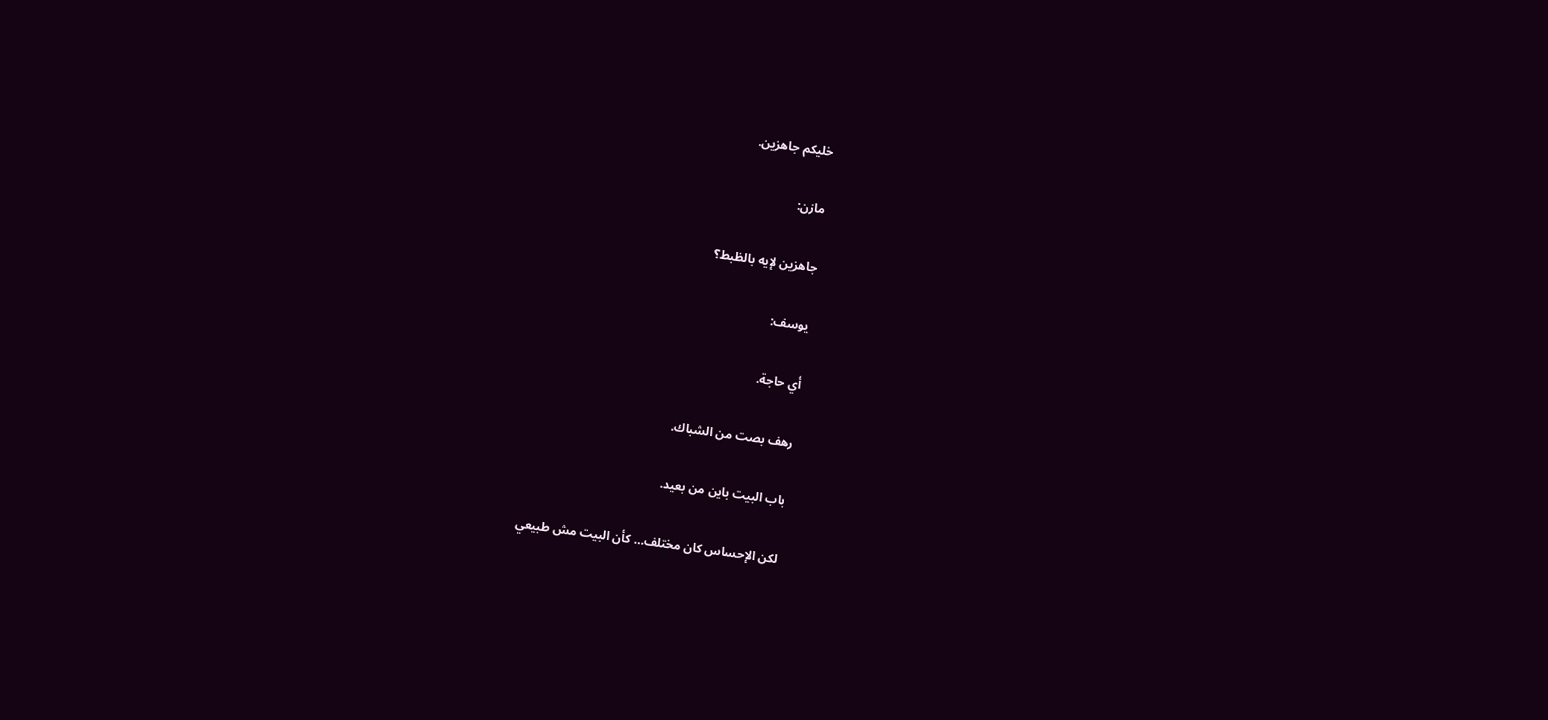خليكم جاهزين.

مازن:

جاهزين لإيه بالظبط؟

يوسف:

أي حاجة.

رهف بصت من الشباك.

باب البيت باين من بعيد.

لكن الإحساس كان مختلف… كأن البيت مش طبيعي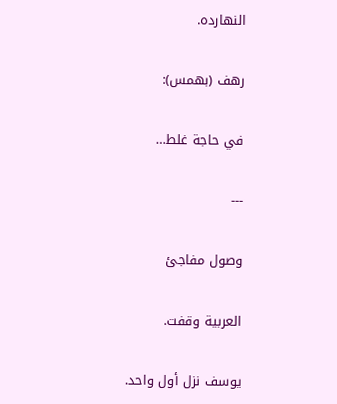النهارده.

رهف (بهمس):

في حاجة غلط…

---

وصول مفاجئ

العربية وقفت.

يوسف نزل أول واحد.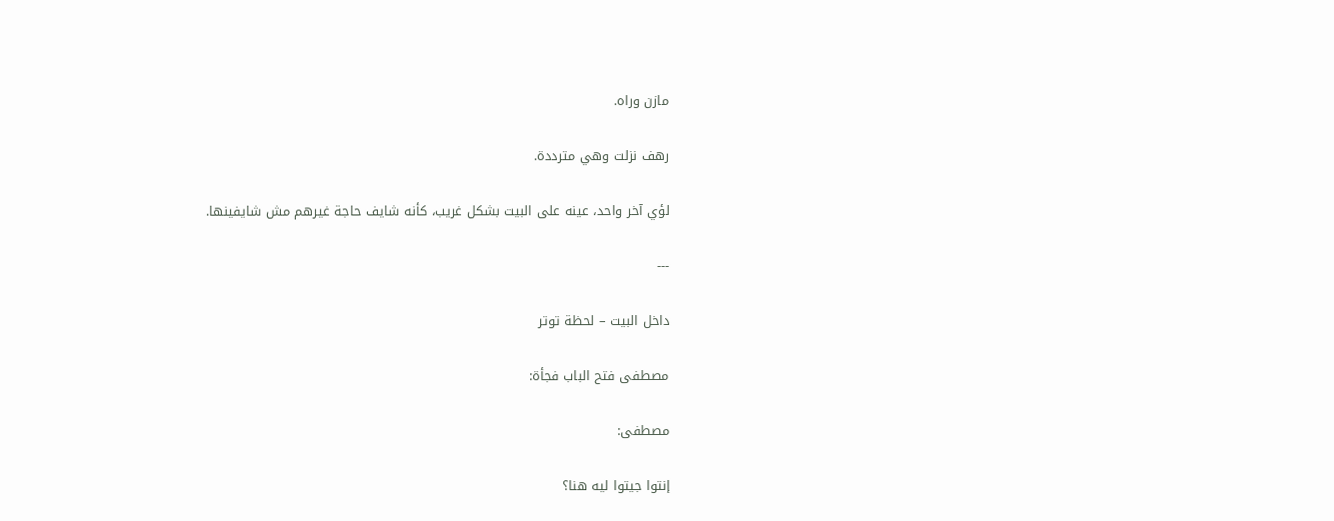مازن وراه.

رهف نزلت وهي مترددة.

لؤي آخر واحد، عينه على البيت بشكل غريب، كأنه شايف حاجة غيرهم مش شايفينها.

---

داخل البيت – لحظة توتر

مصطفى فتح الباب فجأة:

مصطفى:

إنتوا جيتوا ليه هنا؟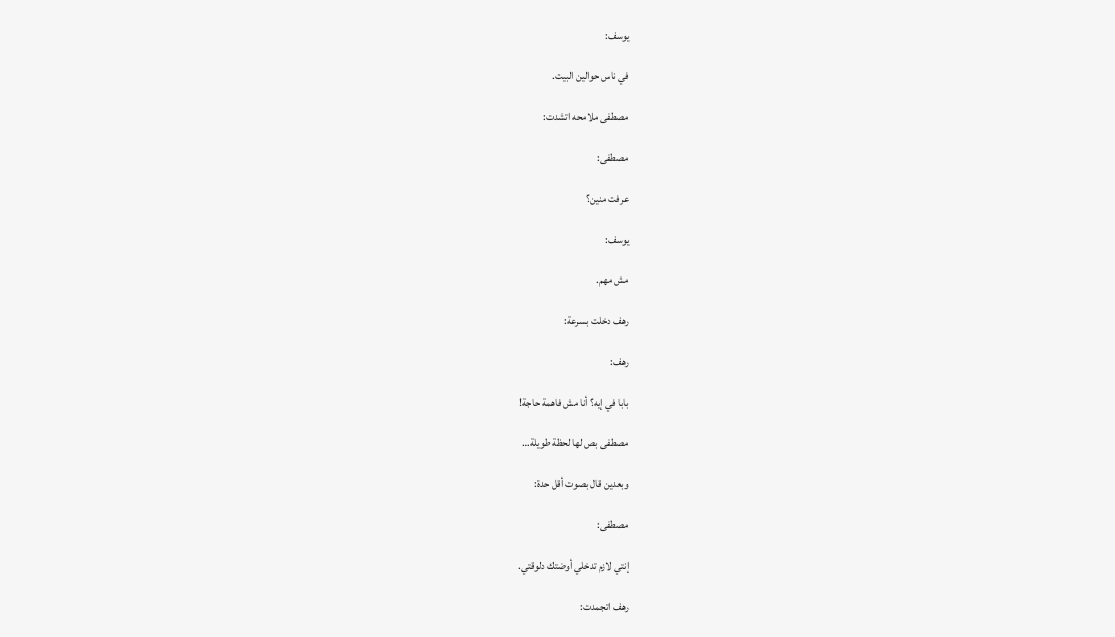يوسف:

في ناس حوالين البيت.

مصطفى ملامحه اتشدت:

مصطفى:

عرفت منين؟

يوسف:

مش مهم.

رهف دخلت بسرعة:

رهف:

بابا في إيه؟ أنا مش فاهمة حاجة!

مصطفى بص لها لحظة طويلة…

وبعدين قال بصوت أقل حدة:

مصطفى:

إنتي لازم تدخلي أوضتك دلوقتي.

رهف اتجمدت: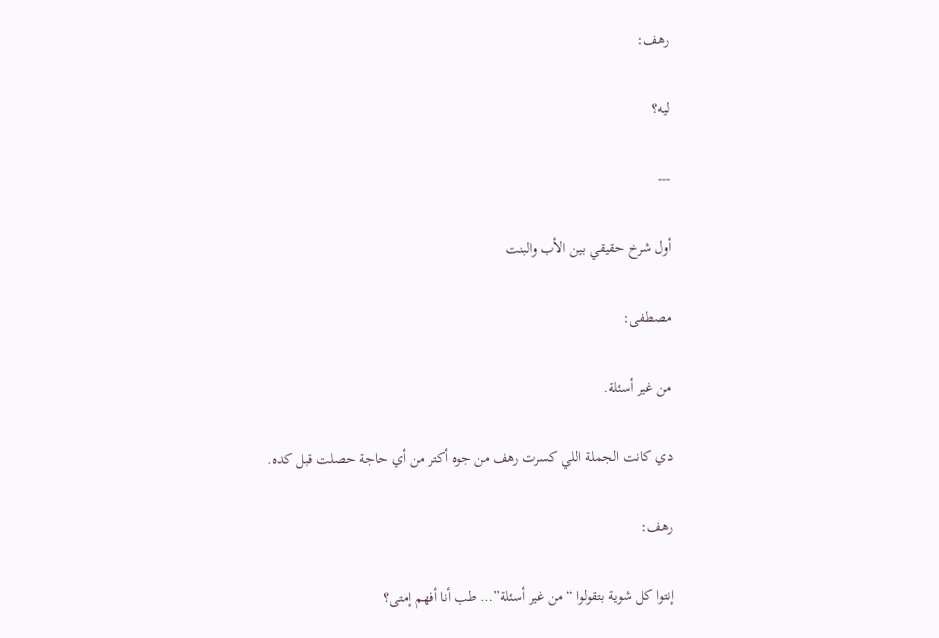رهف:

ليه؟

---

أول شرخ حقيقي بين الأب والبنت

مصطفى:

من غير أسئلة.

دي كانت الجملة اللي كسرت رهف من جوه أكتر من أي حاجة حصلت قبل كده.

رهف:

إنتوا كل شوية بتقولوا “من غير أسئلة”… طب أنا أفهم إمتى؟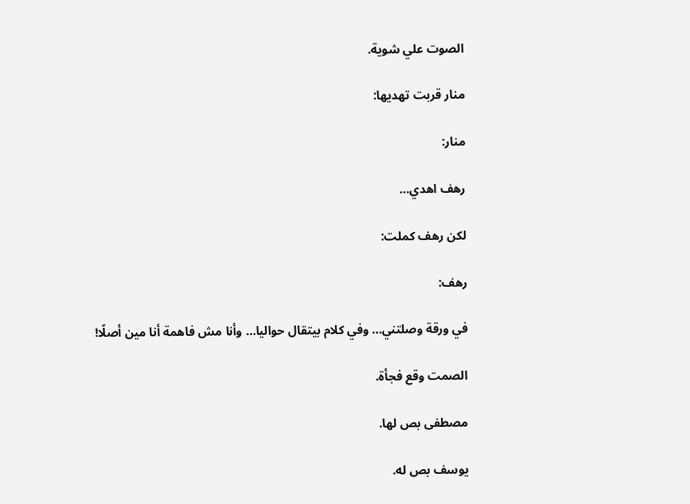الصوت علي شوية.

منار قربت تهديها:

منار:

رهف اهدي…

لكن رهف كملت:

رهف:

في ورقة وصلتني… وفي كلام بيتقال حواليا… وأنا مش فاهمة أنا مين أصلًا!

الصمت وقع فجأة.

مصطفى بص لها.

يوسف بص له.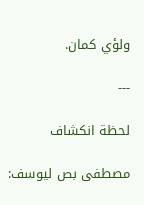ولؤي كمان.

---

لحظة انكشاف

مصطفى بص ليوسف: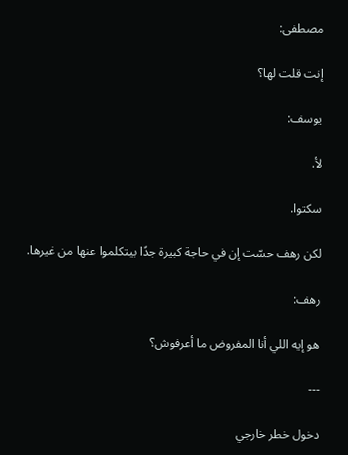مصطفى:

إنت قلت لها؟

يوسف:

لأ.

سكتوا.

لكن رهف حسّت إن في حاجة كبيرة جدًا بيتكلموا عنها من غيرها.

رهف:

هو إيه اللي أنا المفروض ما أعرفوش؟

---

دخول خطر خارجي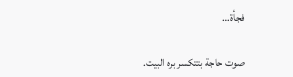فجأة…

صوت حاجة بتتكسر بره البيت.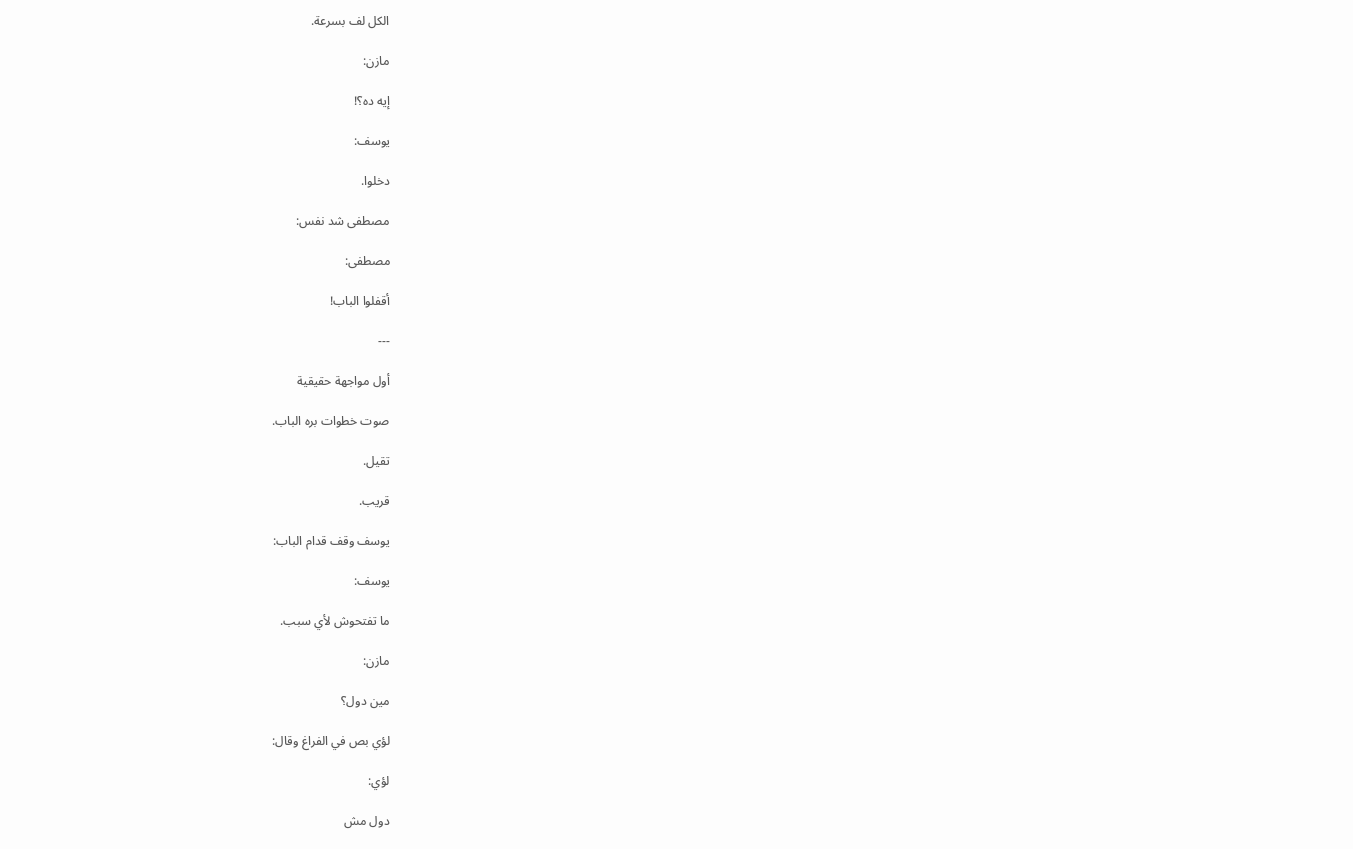الكل لف بسرعة.

مازن:

إيه ده؟!

يوسف:

دخلوا.

مصطفى شد نفس:

مصطفى:

أقفلوا الباب!

---

أول مواجهة حقيقية

صوت خطوات بره الباب.

تقيل.

قريب.

يوسف وقف قدام الباب:

يوسف:

ما تفتحوش لأي سبب.

مازن:

مين دول؟

لؤي بص في الفراغ وقال:

لؤي:

دول مش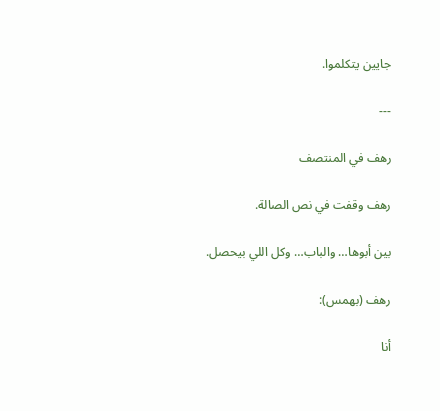جايين يتكلموا.

---

رهف في المنتصف

رهف وقفت في نص الصالة.

بين أبوها… والباب… وكل اللي بيحصل.

رهف (بهمس):

أنا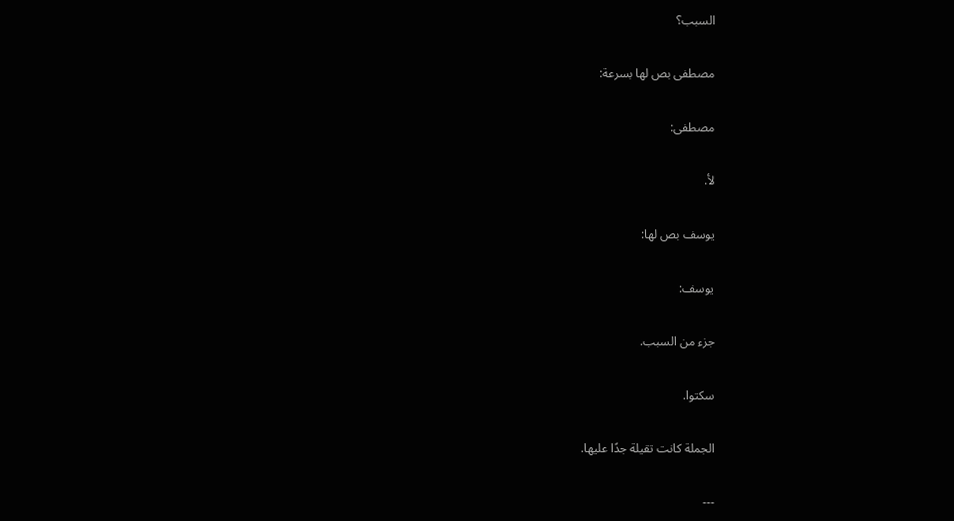السبب؟

مصطفى بص لها بسرعة:

مصطفى:

لأ.

يوسف بص لها:

يوسف:

جزء من السبب.

سكتوا.

الجملة كانت تقيلة جدًا عليها.

---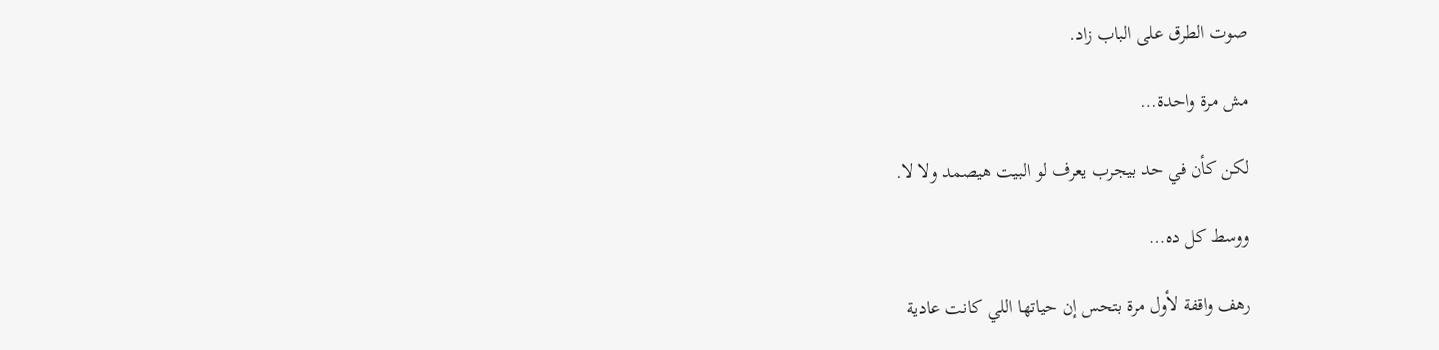صوت الطرق على الباب زاد.

مش مرة واحدة…

لكن كأن في حد بيجرب يعرف لو البيت هيصمد ولا لا.

ووسط كل ده…

رهف واقفة لأول مرة بتحس إن حياتها اللي كانت عادية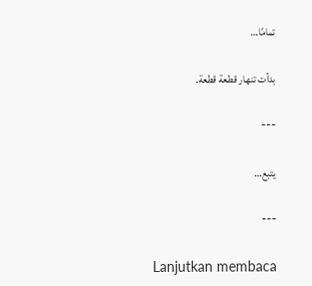تمامًا…

بدأت تنهار قطعة قطعة.

---

يتبع…

---

Lanjutkan membaca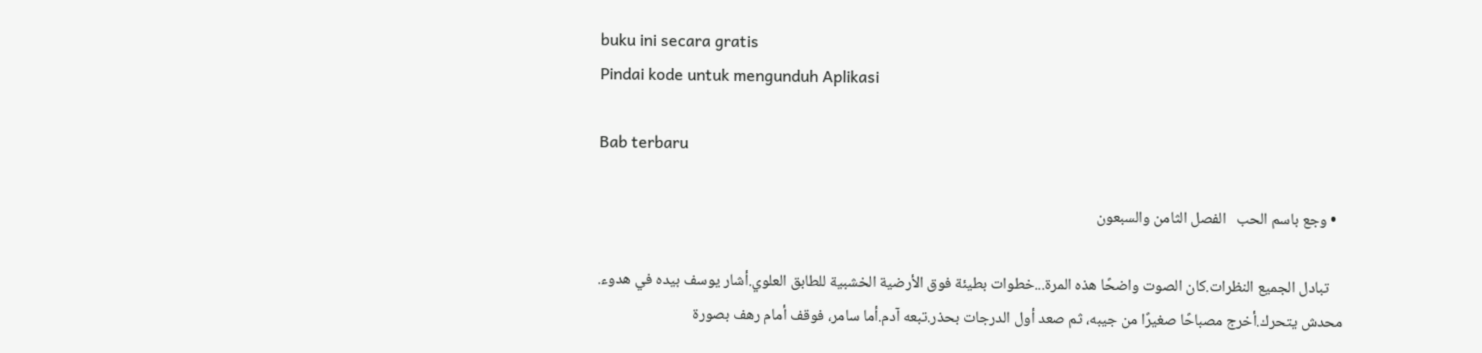buku ini secara gratis
Pindai kode untuk mengunduh Aplikasi

Bab terbaru

  • وجع باسم الحب   الفصل الثامن والسبعون

    تبادل الجميع النظرات.كان الصوت واضحًا هذه المرة...خطوات بطيئة فوق الأرضية الخشبية للطابق العلوي.أشار يوسف بيده في هدوء. محدش يتحرك.أخرج مصباحًا صغيرًا من جيبه، ثم صعد أول الدرجات بحذر.تبعه آدم.أما سامر، فوقف أمام رهف بصورة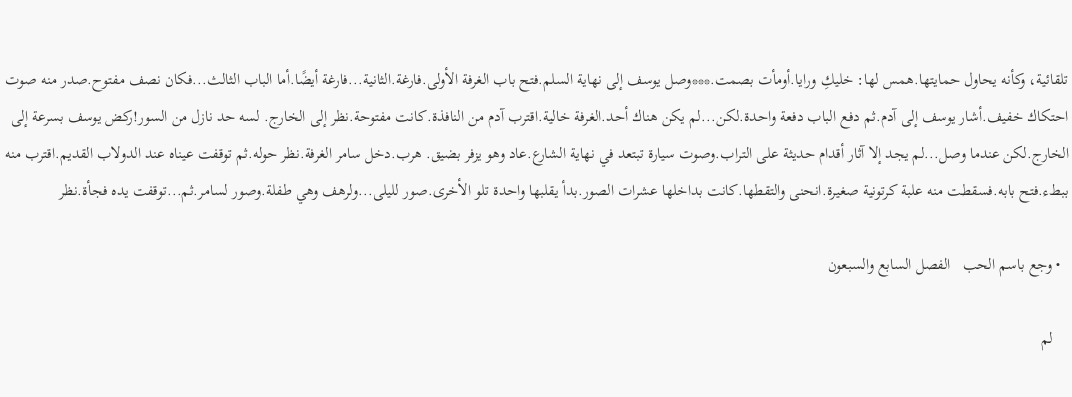تلقائية، وكأنه يحاول حمايتها.همس لها: خليكِ ورايا.أومأت بصمت.***وصل يوسف إلى نهاية السلم.فتح باب الغرفة الأولى.فارغة.الثانية...فارغة أيضًا.أما الباب الثالث...فكان نصف مفتوح.صدر منه صوت احتكاك خفيف.أشار يوسف إلى آدم.ثم دفع الباب دفعة واحدة.لكن...لم يكن هناك أحد.الغرفة خالية.اقترب آدم من النافذة.كانت مفتوحة.نظر إلى الخارج. لسه حد نازل من السور!ركض يوسف بسرعة إلى الخارج.لكن عندما وصل...لم يجد إلا آثار أقدام حديثة على التراب.وصوت سيارة تبتعد في نهاية الشارع.عاد وهو يزفر بضيق. هرب.دخل سامر الغرفة.نظر حوله.ثم توقفت عيناه عند الدولاب القديم.اقترب منه ببطء.فتح بابه.فسقطت منه علبة كرتونية صغيرة.انحنى والتقطها.كانت بداخلها عشرات الصور.بدأ يقلبها واحدة تلو الأخرى.صور لليلى...ولرهف وهي طفلة.وصور لسامر.ثم...توقفت يده فجأة.نظر

  • وجع باسم الحب   الفصل السابع والسبعون

    لم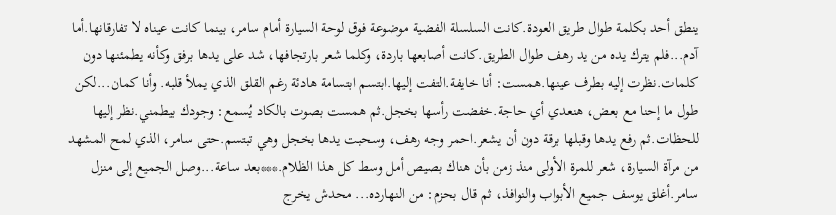ينطق أحد بكلمة طوال طريق العودة.كانت السلسلة الفضية موضوعة فوق لوحة السيارة أمام سامر، بينما كانت عيناه لا تفارقانها.أما آدم...فلم يترك يده من يد رهف طوال الطريق.كانت أصابعها باردة، وكلما شعر بارتجافها، شد على يدها برفق وكأنه يطمئنها دون كلمات.نظرت إليه بطرف عينها.همست: أنا خايفة.التفت إليها.ابتسم ابتسامة هادئة رغم القلق الذي يملأ قلبه. وأنا كمان...لكن طول ما إحنا مع بعض، هنعدي أي حاجة.خفضت رأسها بخجل.ثم همست بصوت بالكاد يُسمع: وجودك بيطمني.نظر إليها للحظات.ثم رفع يدها وقبلها برقة دون أن يشعر.احمر وجه رهف، وسحبت يدها بخجل وهي تبتسم.حتى سامر، الذي لمح المشهد من مرآة السيارة، شعر للمرة الأولى منذ زمن بأن هناك بصيص أمل وسط كل هذا الظلام.***بعد ساعة...وصل الجميع إلى منزل سامر.أغلق يوسف جميع الأبواب والنوافذ، ثم قال بحزم: من النهارده... محدش يخرج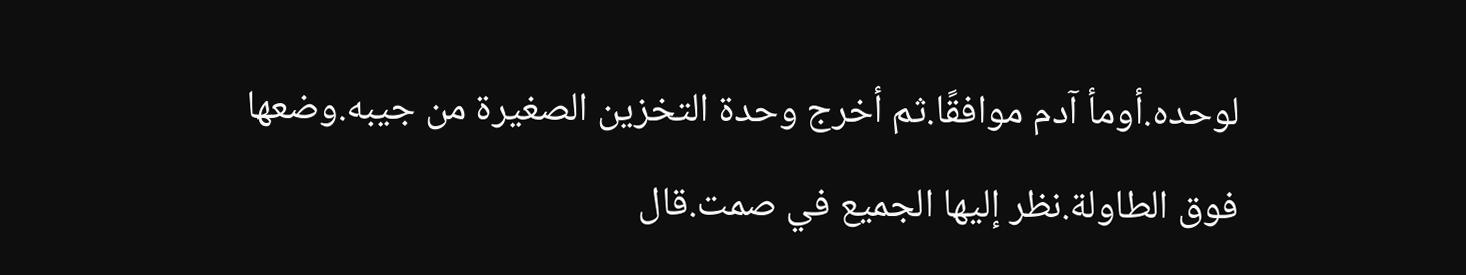لوحده.أومأ آدم موافقًا.ثم أخرج وحدة التخزين الصغيرة من جيبه.وضعها فوق الطاولة.نظر إليها الجميع في صمت.قال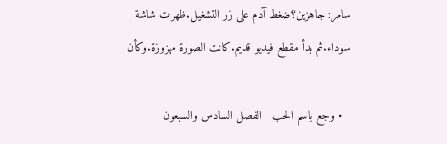سامر: جاهزين؟ضغط آدم على زر التشغيل.ظهرت شاشة سوداء.ثم بدأ مقطع فيديو قديم.كانت الصورة مهزوزة.وكأن

  • وجع باسم الحب   الفصل السادس والسبعون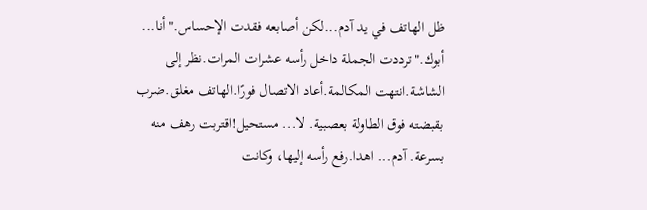ظل الهاتف في يد آدم...لكن أصابعه فقدت الإحساس."أنا... أبوك."ترددت الجملة داخل رأسه عشرات المرات.نظر إلى الشاشة.انتهت المكالمة.أعاد الاتصال فورًا.الهاتف مغلق.ضرب بقبضته فوق الطاولة بعصبية. لا... مستحيل!اقتربت رهف منه بسرعة. آدم... اهدا.رفع رأسه إليها، وكانت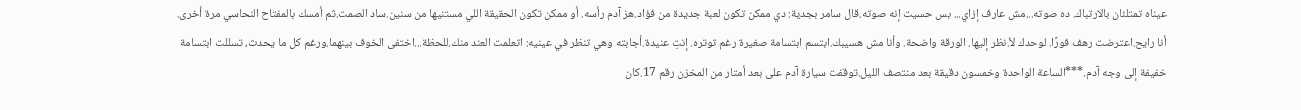عيناه تمتلئان بالارتباك. ده صوته...مش عارف إزاي... بس حسيت إنه صوته.قال سامر بجدية: دي ممكن تكون لعبة جديدة من فؤاد.هز آدم رأسه. أو ممكن تكون الحقيقة اللي مستنيها من سنين.ساد الصمت.ثم أمسك بالمفتاح النحاسي مرة أخرى. أنا رايح.اعترضت رهف فورًا. لوحدك لأ.نظر إليها. الورقة واضحة. وأنا مش هسيبك.ابتسم ابتسامة صغيرة رغم توتره. إنتِ عنيدة.أجابته وهي تنظر في عينيه: اتعلمت العند منك.للحظة...اختفى الخوف بينهما.ورغم كل ما يحدث، تسللت ابتسامة خفيفة إلى وجه آدم.***الساعة الواحدة وخمسون دقيقة بعد منتصف الليل.توقفت سيارة آدم على بعد أمتار من المخزن رقم 17.كان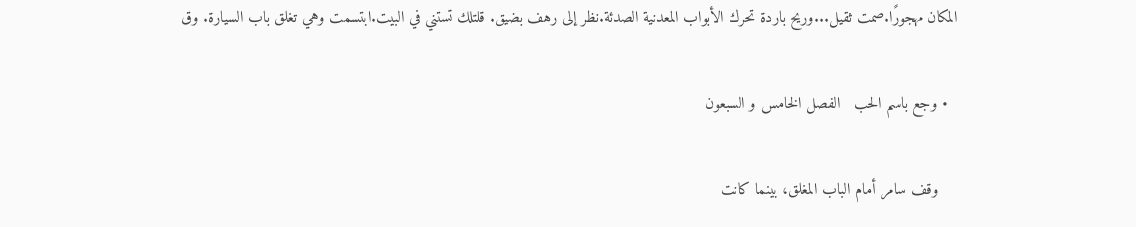المكان مهجورًا.صمت ثقيل...وريح باردة تحرك الأبواب المعدنية الصدئة.نظر إلى رهف بضيق. قلتلك تستني في البيت.ابتسمت وهي تغلق باب السيارة. وق

  • وجع باسم الحب   الفصل الخامس و السبعون

    وقف سامر أمام الباب المغلق، بينما كانت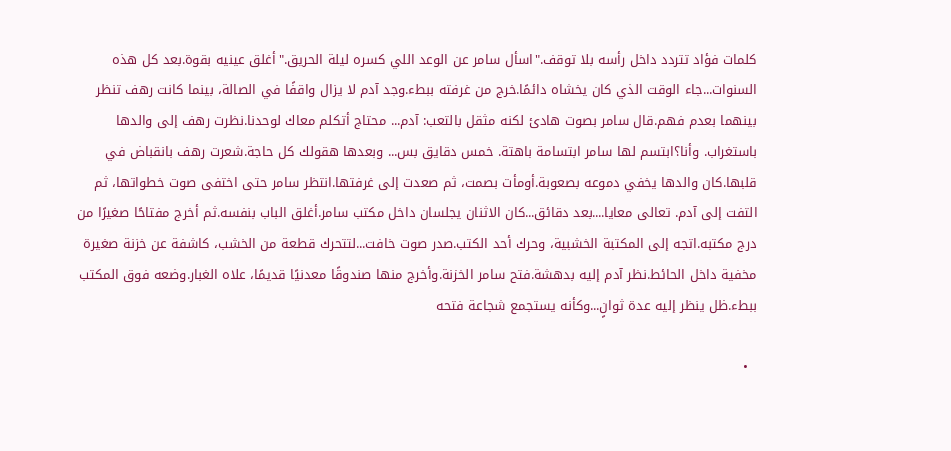كلمات فؤاد تتردد داخل رأسه بلا توقف."اسأل سامر عن الوعد اللي كسره ليلة الحريق."أغلق عينيه بقوة.بعد كل هذه السنوات...جاء الوقت الذي كان يخشاه دائمًا.خرج من غرفته ببطء.وجد آدم لا يزال واقفًا في الصالة، بينما كانت رهف تنظر بينهما بعدم فهم.قال سامر بصوت هادئ لكنه مثقل بالتعب: آدم... محتاج أتكلم معاك لوحدنا.نظرت رهف إلى والدها باستغراب. وأنا؟ابتسم لها سامر ابتسامة باهتة. خمس دقايق بس... وبعدها هقولك كل حاجة.شعرت رهف بانقباض في قلبها.كان والدها يخفي دموعه بصعوبة.أومأت بصمت، ثم صعدت إلى غرفتها.انتظر سامر حتى اختفى صوت خطواتها، ثم التفت إلى آدم. تعالى معايا....بعد دقائق...كان الاثنان يجلسان داخل مكتب سامر.أغلق الباب بنفسه.ثم أخرج مفتاحًا صغيرًا من درج مكتبه.اتجه إلى المكتبة الخشبية، وحرك أحد الكتب.صدر صوت خافت...لتتحرك قطعة من الخشب، كاشفة عن خزنة صغيرة مخفية داخل الحائط.نظر آدم إليه بدهشة.فتح سامر الخزنة.وأخرج منها صندوقًا معدنيًا قديمًا، علاه الغبار.وضعه فوق المكتب ببطء.ظل ينظر إليه عدة ثوانٍ...وكأنه يستجمع شجاعة فتحه

  •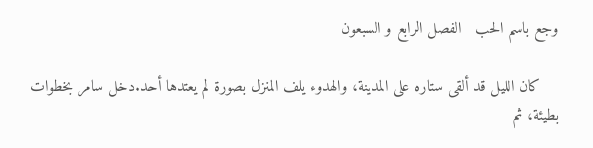وجع باسم الحب   الفصل الرابع و السبعون

    كان الليل قد ألقى ستاره على المدينة، والهدوء يلف المنزل بصورة لم يعتدها أحد.دخل سامر بخطوات بطيئة، ثم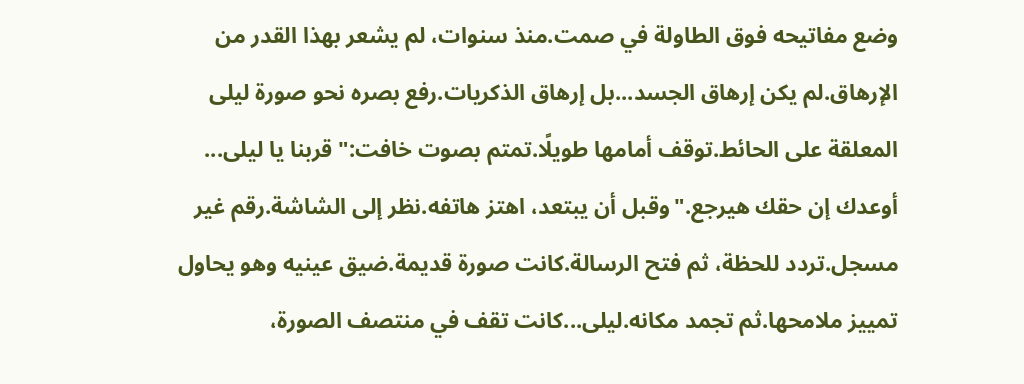وضع مفاتيحه فوق الطاولة في صمت.منذ سنوات، لم يشعر بهذا القدر من الإرهاق.لم يكن إرهاق الجسد...بل إرهاق الذكريات.رفع بصره نحو صورة ليلى المعلقة على الحائط.توقف أمامها طويلًا.تمتم بصوت خافت:"قربنا يا ليلى... أوعدك إن حقك هيرجع."وقبل أن يبتعد، اهتز هاتفه.نظر إلى الشاشة.رقم غير مسجل.تردد للحظة، ثم فتح الرسالة.كانت صورة قديمة.ضيق عينيه وهو يحاول تمييز ملامحها.ثم تجمد مكانه.ليلى...كانت تقف في منتصف الصورة،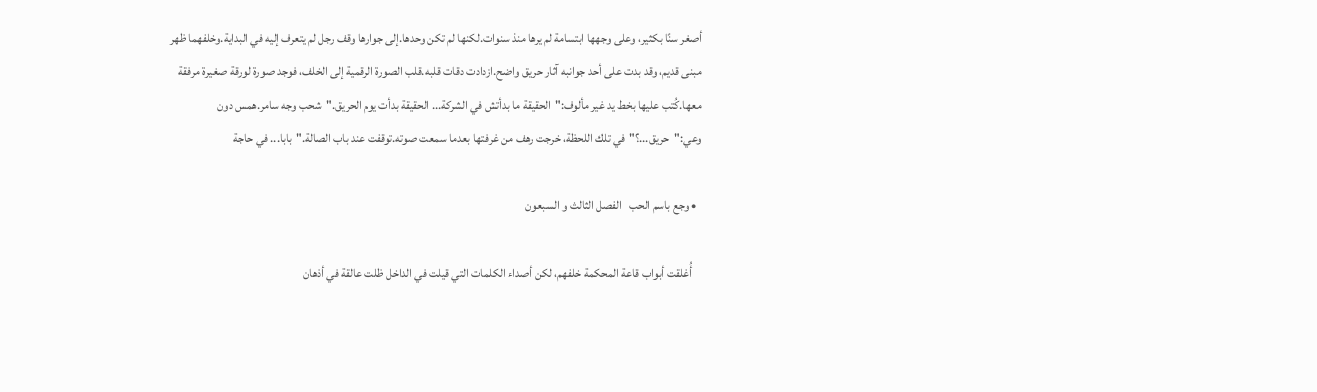أصغر سنًا بكثير، وعلى وجهها ابتسامة لم يرها منذ سنوات.لكنها لم تكن وحدها.إلى جوارها وقف رجل لم يتعرف إليه في البداية.وخلفهما ظهر مبنى قديم، وقد بدت على أحد جوانبه آثار حريق واضح.ازدادت دقات قلبه.قلب الصورة الرقمية إلى الخلف، فوجد صورة لورقة صغيرة مرفقة معها.كُتب عليها بخط يد غير مألوف:"الحقيقة ما بدأتش في الشركة... الحقيقة بدأت يوم الحريق."شحب وجه سامر.همس دون وعي:"حريق...؟"في تلك اللحظة، خرجت رهف من غرفتها بعدما سمعت صوته.توقفت عند باب الصالة."بابا... في حاجة

  • وجع باسم الحب   الفصل الثالث و السبعون

    أُغلقت أبواب قاعة المحكمة خلفهم، لكن أصداء الكلمات التي قيلت في الداخل ظلت عالقة في أذهان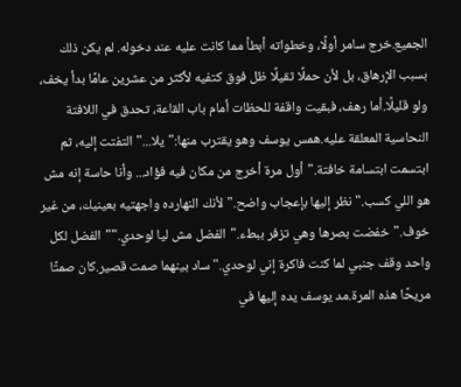الجميع.خرج سامر أولًا، وخطواته أبطأ مما كانت عليه عند دخوله. لم يكن ذلك بسبب الإرهاق، بل لأن حملًا ثقيلًا ظل فوق كتفيه لأكثر من عشرين عامًا بدأ يخف، ولو قليلًا.أما رهف، فبقيت واقفة للحظات أمام باب القاعة، تحدق في اللافتة النحاسية المعلقة عليه.همس يوسف وهو يقترب منها:"يلا..."التفتت إليه، ثم ابتسمت ابتسامة خافتة."أول مرة أخرج من مكان فيه فؤاد... وأنا حاسة إنه مش هو اللي كسب."نظر إليها بإعجاب واضح."لأنك النهارده واجهتيه بعينيك، من غير خوف."خفضت بصرها وهي تزفر ببطء."الفضل مش ليا لوحدي.""الفضل لكل واحد وقف جنبي لما كنت فاكرة إني لوحدي."ساد بينهما صمت قصير.كان صمتًا مريحًا هذه المرة.مد يوسف يده إليها في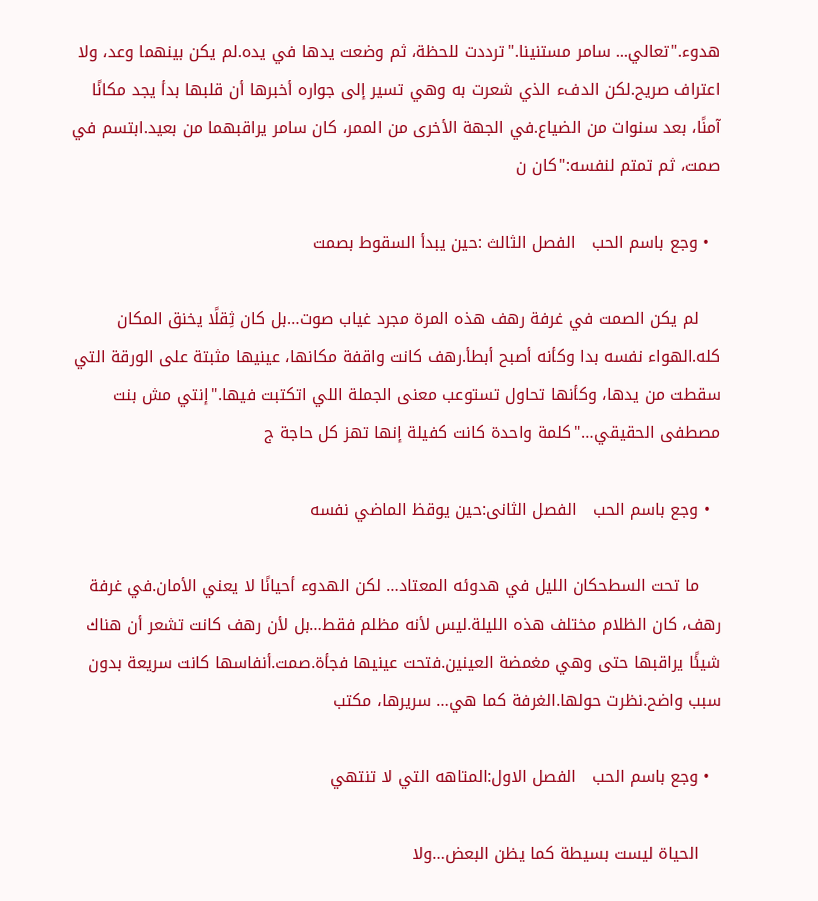هدوء."تعالي... سامر مستنينا."ترددت للحظة، ثم وضعت يدها في يده.لم يكن بينهما وعد، ولا اعتراف صريح.لكن الدفء الذي شعرت به وهي تسير إلى جواره أخبرها أن قلبها بدأ يجد مكانًا آمنًا، بعد سنوات من الضياع.في الجهة الأخرى من الممر، كان سامر يراقبهما من بعيد.ابتسم في صمت، ثم تمتم لنفسه:"كان ن

  • وجع باسم الحب   الفصل الثالث :حين يبدأ السقوط بصمت

    لم يكن الصمت في غرفة رهف هذه المرة مجرد غياب صوت…بل كان ثِقلًا يخنق المكان كله.الهواء نفسه بدا وكأنه أصبح أبطأ.رهف كانت واقفة مكانها، عينيها مثبتة على الورقة التي سقطت من يدها، وكأنها تحاول تستوعب معنى الجملة اللي اتكتبت فيها."إنتي مش بنت مصطفى الحقيقي…"كلمة واحدة كانت كفيلة إنها تهز كل حاجة ج

  • وجع باسم الحب   الفصل الثانى:حين يوقظ الماضي نفسه

    ما تحت السطحكان الليل في هدوئه المعتاد… لكن الهدوء أحيانًا لا يعني الأمان.في غرفة رهف، كان الظلام مختلف هذه الليلة.ليس لأنه مظلم فقط…بل لأن رهف كانت تشعر أن هناك شيئًا يراقبها حتى وهي مغمضة العينين.فتحت عينيها فجأة.صمت.أنفاسها كانت سريعة بدون سبب واضح.نظرت حولها.الغرفة كما هي… سريرها، مكتب

  • وجع باسم الحب   الفصل الاول:المتاهه التي لا تنتهي

    الحياة ليست بسيطة كما يظن البعض…ولا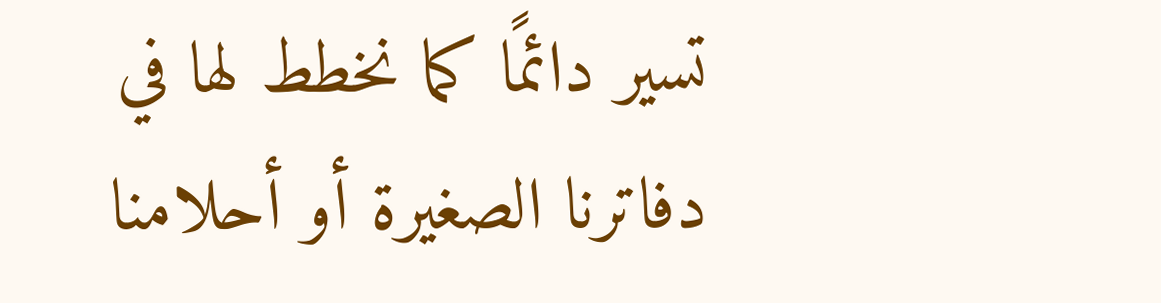تسير دائمًا كما نخطط لها في دفاترنا الصغيرة أو أحلامنا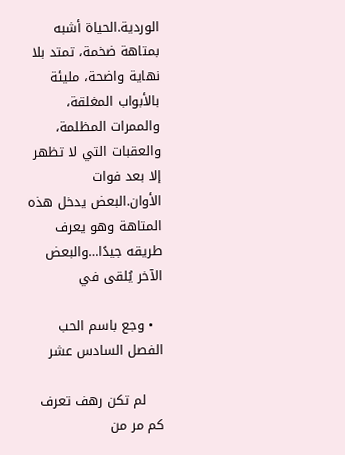الوردية.الحياة أشبه بمتاهة ضخمة، تمتد بلا نهاية واضحة، مليئة بالأبواب المغلقة، والممرات المظلمة، والعقبات التي لا تظهر إلا بعد فوات الأوان.البعض يدخل هذه المتاهة وهو يعرف طريقه جيدًا…والبعض الآخر يُلقى في

  • وجع باسم الحب   الفصل السادس عشر

    لم تكن رهف تعرف كم مر من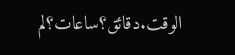الوقت.دقائق؟ساعات؟لم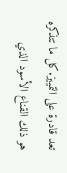تعد قادرة على التمييز.كل ما تتذكره هو ذلك القناع الأسود الذي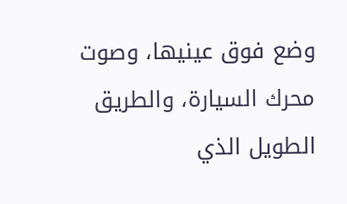وضع فوق عينيها، وصوت محرك السيارة، والطريق الطويل الذي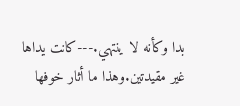بدا وكأنه لا ينتهي.---كانت يداها غير مقيدتين.وهذا ما أثار خوفها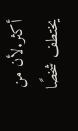أكثر.لأن من يختطف شخصًا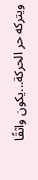ويتركه حر الحركة...يكون واثقًا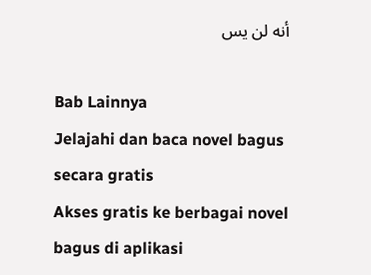أنه لن يس

Bab Lainnya
Jelajahi dan baca novel bagus secara gratis
Akses gratis ke berbagai novel bagus di aplikasi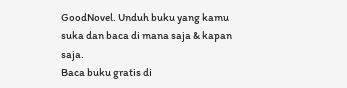GoodNovel. Unduh buku yang kamu suka dan baca di mana saja & kapan saja.
Baca buku gratis di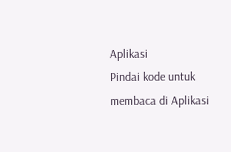Aplikasi
Pindai kode untuk membaca di Aplikasi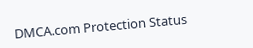DMCA.com Protection Status